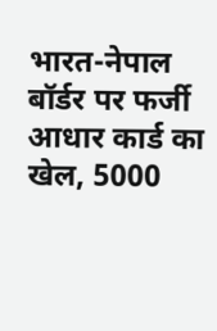भारत-नेपाल बॉर्डर पर फर्जी आधार कार्ड का खेल, 5000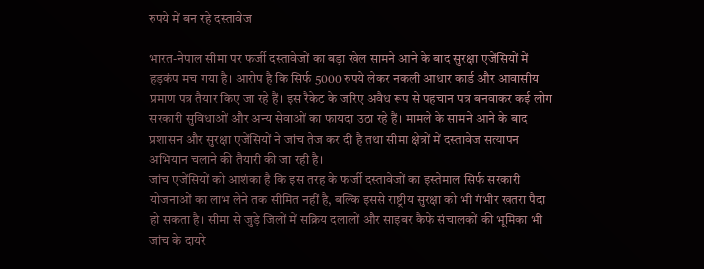रुपये में बन रहे दस्तावेज

भारत-नेपाल सीमा पर फर्जी दस्तावेजों का बड़ा खेल सामने आने के बाद सुरक्षा एजेंसियों में हड़कंप मच गया है। आरोप है कि सिर्फ 5000 रुपये लेकर नकली आधार कार्ड और आवासीय प्रमाण पत्र तैयार किए जा रहे हैं। इस रैकेट के जरिए अवैध रूप से पहचान पत्र बनवाकर कई लोग सरकारी सुविधाओं और अन्य सेवाओं का फायदा उठा रहे हैं। मामले के सामने आने के बाद प्रशासन और सुरक्षा एजेंसियों ने जांच तेज कर दी है तथा सीमा क्षेत्रों में दस्तावेज सत्यापन अभियान चलाने की तैयारी की जा रही है।
जांच एजेंसियों को आशंका है कि इस तरह के फर्जी दस्तावेजों का इस्तेमाल सिर्फ सरकारी योजनाओं का लाभ लेने तक सीमित नहीं है, बल्कि इससे राष्ट्रीय सुरक्षा को भी गंभीर खतरा पैदा हो सकता है। सीमा से जुड़े जिलों में सक्रिय दलालों और साइबर कैफे संचालकों की भूमिका भी जांच के दायरे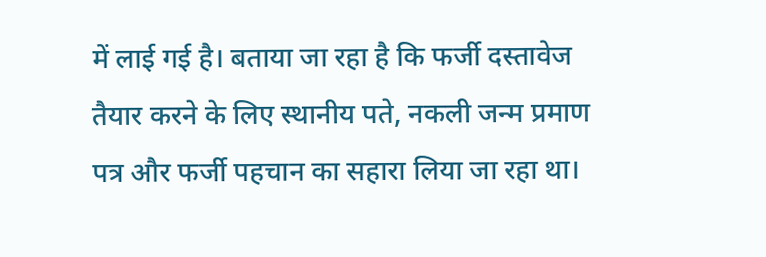में लाई गई है। बताया जा रहा है कि फर्जी दस्तावेज तैयार करने के लिए स्थानीय पते, नकली जन्म प्रमाण पत्र और फर्जी पहचान का सहारा लिया जा रहा था।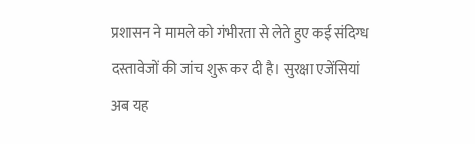प्रशासन ने मामले को गंभीरता से लेते हुए कई संदिग्ध दस्तावेजों की जांच शुरू कर दी है। सुरक्षा एजेंसियां अब यह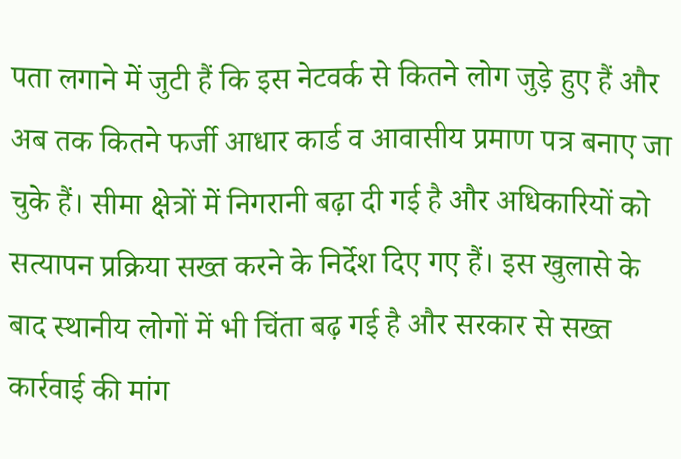पता लगाने में जुटी हैं कि इस नेटवर्क से कितने लोग जुड़े हुए हैं और अब तक कितने फर्जी आधार कार्ड व आवासीय प्रमाण पत्र बनाए जा चुके हैं। सीमा क्षेत्रों में निगरानी बढ़ा दी गई है और अधिकारियों को सत्यापन प्रक्रिया सख्त करने के निर्देश दिए गए हैं। इस खुलासे के बाद स्थानीय लोगों में भी चिंता बढ़ गई है और सरकार से सख्त कार्रवाई की मांग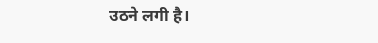उठने लगी है।